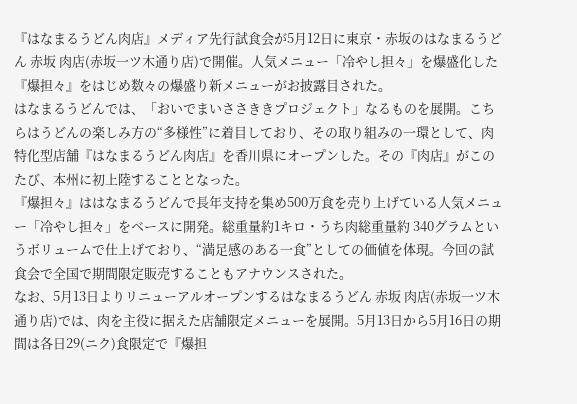『はなまるうどん肉店』メディア先行試食会が5月12日に東京・赤坂のはなまるうどん 赤坂 肉店(赤坂一ツ木通り店)で開催。人気メニュー「冷やし担々」を爆盛化した『爆担々』をはじめ数々の爆盛り新メニューがお披露目された。
はなまるうどんでは、「おいでまいささききプロジェクト」なるものを展開。こちらはうどんの楽しみ方の“多様性”に着目しており、その取り組みの一環として、肉特化型店舗『はなまるうどん肉店』を香川県にオープンした。その『肉店』がこのたび、本州に初上陸することとなった。
『爆担々』ははなまるうどんで長年支持を集め500万食を売り上げている人気メニュー「冷やし担々」をベースに開発。総重量約1キロ・うち肉総重量約 340グラムというボリュームで仕上げており、“満足感のある一食”としての価値を体現。今回の試食会で全国で期間限定販売することもアナウンスされた。
なお、5月13日よりリニューアルオープンするはなまるうどん 赤坂 肉店(赤坂一ツ木通り店)では、肉を主役に据えた店舗限定メニューを展開。5月13日から5月16日の期間は各日29(ニク)食限定で『爆担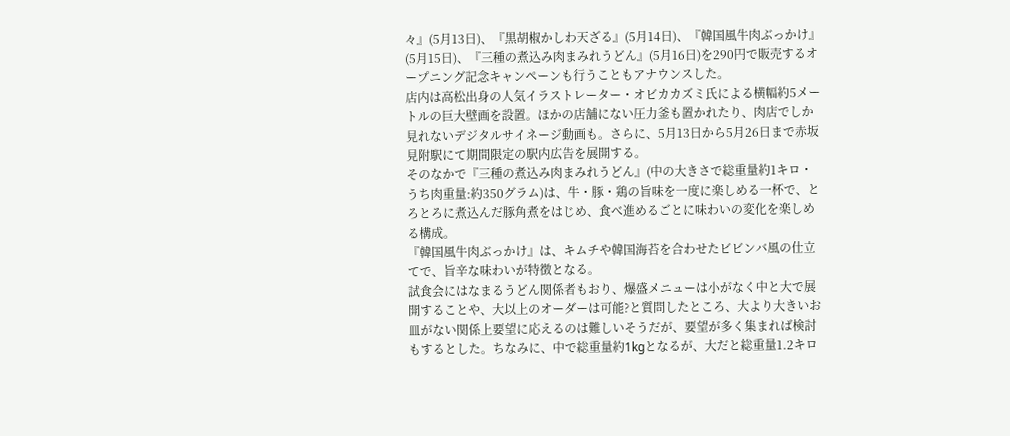々』(5月13日)、『黒胡椒かしわ天ざる』(5月14日)、『韓国風牛肉ぶっかけ』(5月15日)、『三種の煮込み肉まみれうどん』(5月16日)を290円で販売するオープニング記念キャンペーンも行うこともアナウンスした。
店内は高松出身の人気イラストレーター・オビカカズミ氏による横幅約5メートルの巨大壁画を設置。ほかの店舗にない圧力釜も置かれたり、肉店でしか見れないデジタルサイネージ動画も。さらに、5月13日から5月26日まで赤坂見附駅にて期間限定の駅内広告を展開する。
そのなかで『三種の煮込み肉まみれうどん』(中の大きさで総重量約1キロ・うち肉重量:約350グラム)は、牛・豚・鶏の旨味を一度に楽しめる一杯で、とろとろに煮込んだ豚角煮をはじめ、食べ進めるごとに味わいの変化を楽しめる構成。
『韓国風牛肉ぶっかけ』は、キムチや韓国海苔を合わせたビビンバ風の仕立てで、旨辛な味わいが特徴となる。
試食会にはなまるうどん関係者もおり、爆盛メニューは小がなく中と大で展開することや、大以上のオーダーは可能?と質問したところ、大より大きいお皿がない関係上要望に応えるのは難しいそうだが、要望が多く集まれば検討もするとした。ちなみに、中で総重量約1kgとなるが、大だと総重量1.2キロ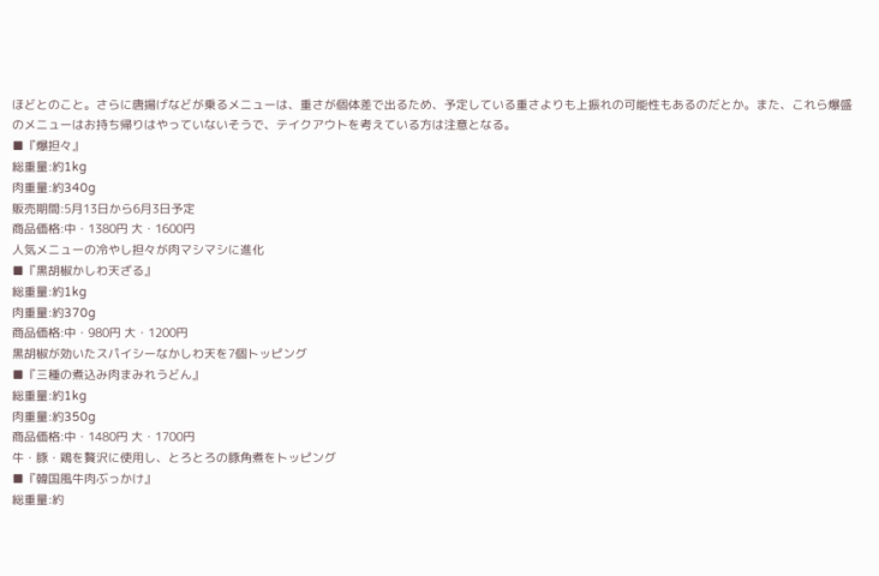ほどとのこと。さらに唐揚げなどが乗るメニューは、重さが個体差で出るため、予定している重さよりも上振れの可能性もあるのだとか。また、これら爆盛のメニューはお持ち帰りはやっていないそうで、テイクアウトを考えている方は注意となる。
■『爆担々』
総重量:約1kg
肉重量:約340g
販売期間:5月13日から6月3日予定
商品価格:中・1380円 大・1600円
人気メニューの冷やし担々が肉マシマシに進化
■『黒胡椒かしわ天ざる』
総重量:約1kg
肉重量:約370g
商品価格:中・980円 大・1200円
黒胡椒が効いたスパイシーなかしわ天を7個トッピング
■『三種の煮込み肉まみれうどん』
総重量:約1kg
肉重量:約350g
商品価格:中・1480円 大・1700円
牛・豚・鶏を贅沢に使用し、とろとろの豚角煮をトッピング
■『韓国風牛肉ぶっかけ』
総重量:約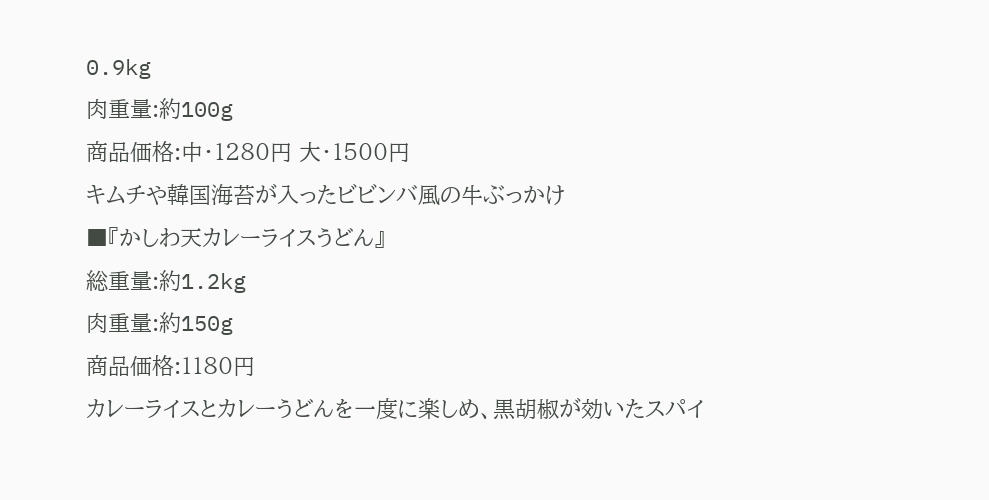0.9kg
肉重量:約100g
商品価格:中・1280円 大・1500円
キムチや韓国海苔が入ったビビンバ風の牛ぶっかけ
■『かしわ天カレーライスうどん』
総重量:約1.2kg
肉重量:約150g
商品価格:1180円
カレーライスとカレーうどんを一度に楽しめ、黒胡椒が効いたスパイ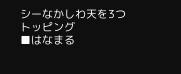シーなかしわ天を3つトッピング
■はなまる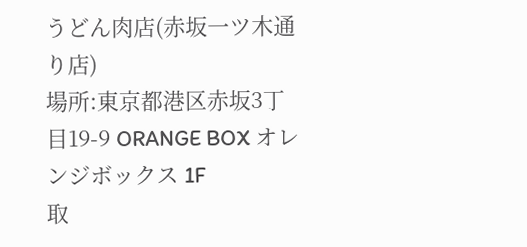うどん肉店(赤坂一ツ木通り店)
場所:東京都港区赤坂3丁目19-9 ORANGE BOX オレンジボックス 1F
取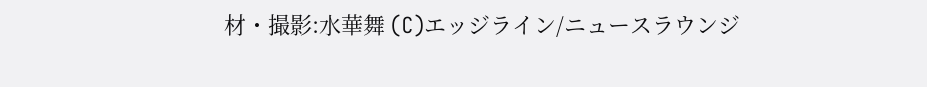材・撮影:水華舞 (C)エッジライン/ニュースラウンジ